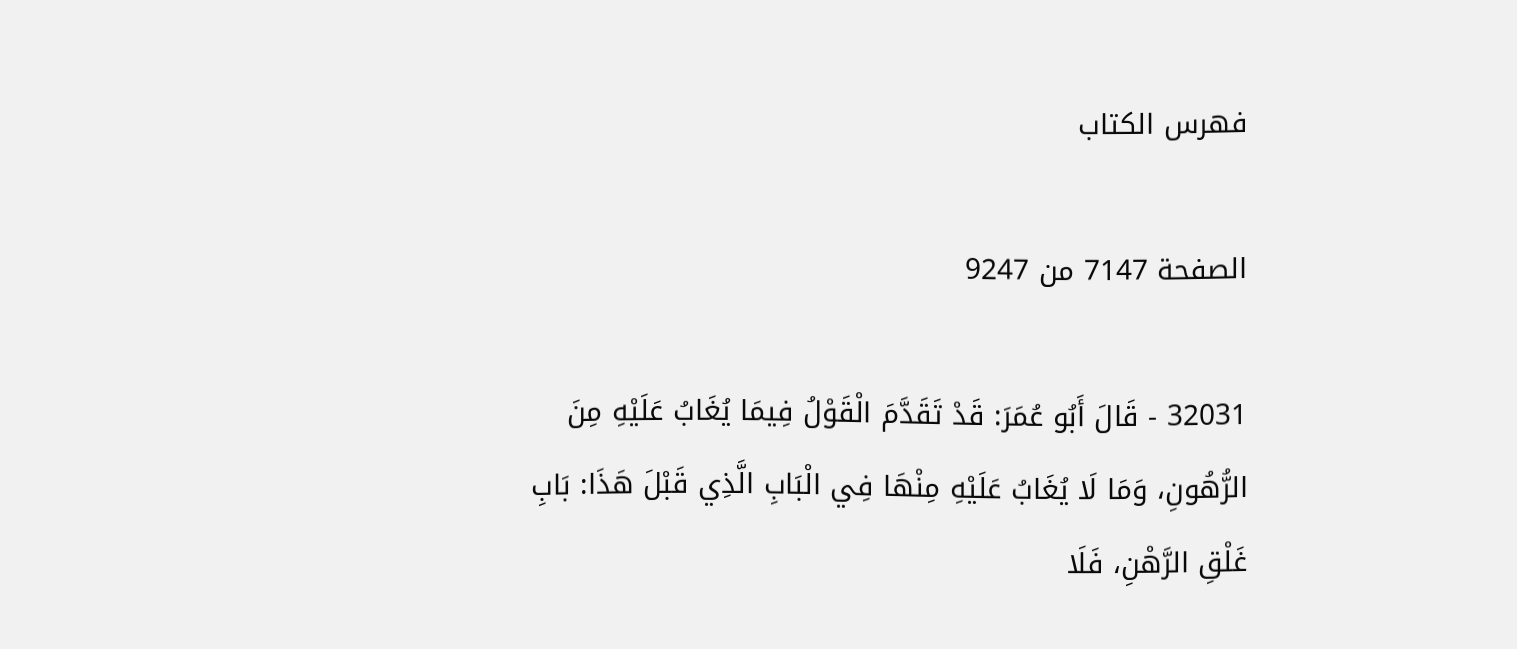فهرس الكتاب

الصفحة 7147 من 9247

32031 - قَالَ أَبُو عُمَرَ: قَدْ تَقَدَّمَ الْقَوْلُ فِيمَا يُغَابُ عَلَيْهِ مِنَ الرُّهُونِ، وَمَا لَا يُغَابُ عَلَيْهِ مِنْهَا فِي الْبَابِ الَّذِي قَبْلَ هَذَا: بَابِ غَلْقِ الرَّهْنِ، فَلَا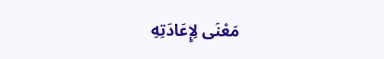مَعْنَى لِإِعَادَتِهِ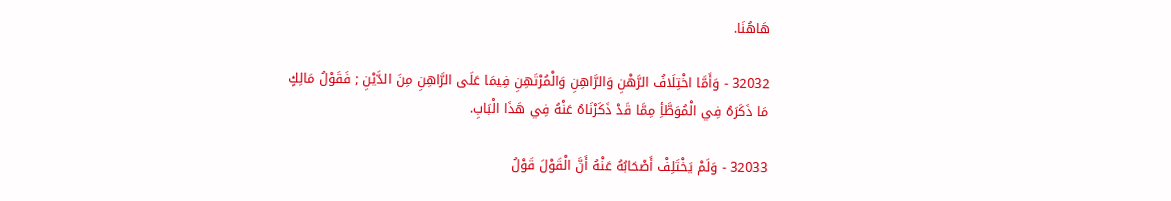هَاهُنَا.

32032 - وَأَمَّا اخْتِلَافُ الرَّهْنِ وَالرَّاهِنِ وَالْمُرْتَهِنِ فِيمَا عَلَى الرَّاهِنِ مِنَ الدَّيْنِ ; فَقَوْلُ مَالِكٍ مَا ذَكَرَهُ فِي الْمُوَطَّأِ مِمَّا قَدْ ذَكَرْنَاهُ عَنْهُ فِي هَذَا الْبَابِ.

32033 - وَلَمْ يَخْتَلِفْ أَصْحَابُهُ عَنْهُ أَنَّ الْقَوْلَ قَوْلُ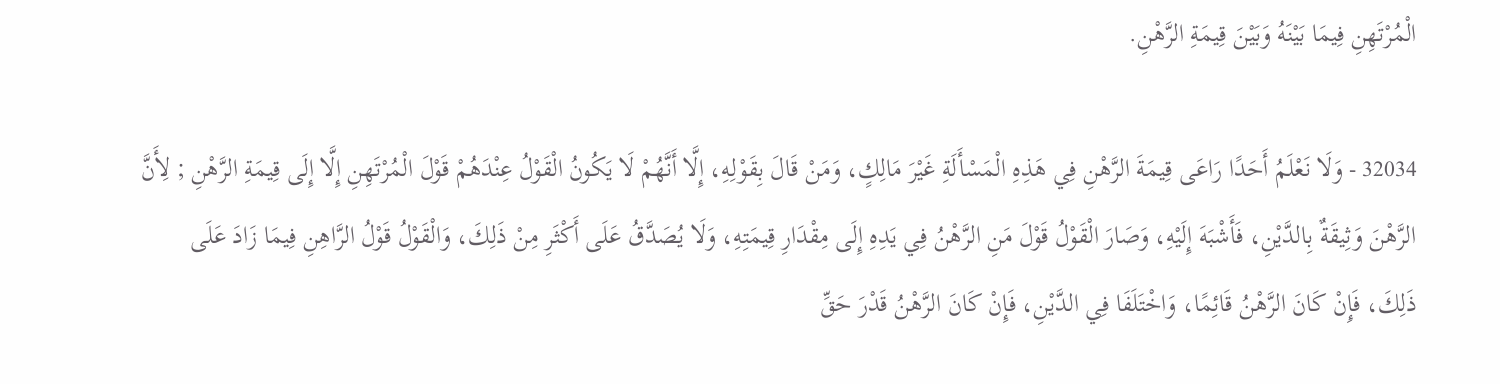الْمُرْتَهِنِ فِيمَا بَيْنَهُ وَبَيْنَ قِيمَةِ الرَّهْنِ.

32034 - وَلَا نَعْلَمُ أَحَدًا رَاعَى قِيمَةَ الرَّهْنِ فِي هَذِهِ الْمَسْأَلَةِ غَيْرَ مَالِكٍ، وَمَنْ قَالَ بِقَوْلِهِ، إِلَّا أَنَّهُمْ لَا يَكُونُ الْقَوْلُ عِنْدَهُمْ قَوْلَ الْمُرْتَهِنِ إِلَّا إِلَى قِيمَةِ الرَّهْنِ ; لِأَنَّ الرَّهْنَ وَثِيقَةٌ بِالدَّيْنِ، فَأَشْبَهَ إِلَيْهِ، وَصَارَ الْقَوْلُ قَوْلَ مَنِ الرَّهْنُ فِي يَدِهِ إِلَى مِقْدَارِ قِيمَتِهِ، وَلَا يُصَدَّقُ عَلَى أَكْثَرِ مِنْ ذَلِكَ، وَالْقَوْلُ قَوْلُ الرَّاهِنِ فِيمَا زَادَ عَلَى ذَلِكَ، فَإِنْ كَانَ الرَّهْنُ قَائِمًا، وَاخْتَلَفَا فِي الدَّيْنِ، فَإِنْ كَانَ الرَّهْنُ قَدْرَ حَقِّ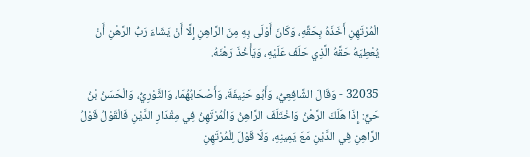الْمُرْتَهِنِ أَخَذَهُ بِحَقِّهِ، وَكَانَ أَوْلَى بِهِ مِنَ الرَّاهِنِ إِلَّا أَنْ يَشَاءَ رَبُّ الرَّهْنِ أَنْ يُعْطِيَهُ حَقَّهُ الَّذِي حَلَفَ عَلَيْهِ، وَيَأْخُذَ رَهْنَهُ.

32035 - وَقَالَ الشَّافِعِيُّ، وَأَبُو حَنِيفَةَ، وَأَصْحَابُهُمَا، وَالثَّوْرِيُّ، وَالْحَسَنُ بْنُ حَيٍّ: إِذَا هَلَكَ الرَّهْنُ وَاخْتَلَفَ الرَّاهِنُ وَالْمُرْتَهِنُ فِي مِقْدَارِ الدَّيْنِ فَالْقَوْلُ قَوْلُ الرَّاهِنِ فِي الدَّيْنِ مَعَ يَمِينِهِ، وَلَا قَوْلَ لِلْمُرْتَهِنِ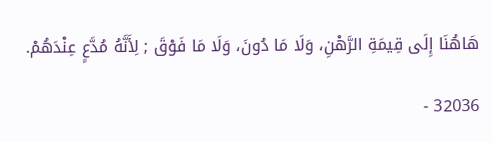هَاهُنَا إِلَى قِيمَةِ الرَّهْنِ، وَلَا مَا دُونَ، وَلَا مَا فَوْقَ ; لِأَنَّهُ مُدَّعٍ عِنْدَهُمْ.

32036 -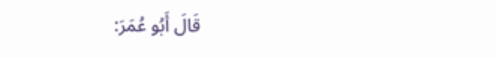قَالَ أَبُو عُمَرَ: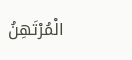الْمُرْتَهِنُ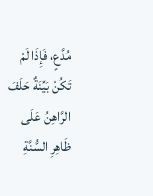مُدَّعٍ، فَإِذَا لَمْ تَكُنْ بَيِّنَةٌ حَلَفَ الرَّاهِنُ عَلَى ظَاهِرِ السُّنَّةِ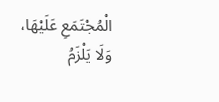الْمُجْتَمَعِ عَلَيْهَا، وَلَا يَلْزَمُ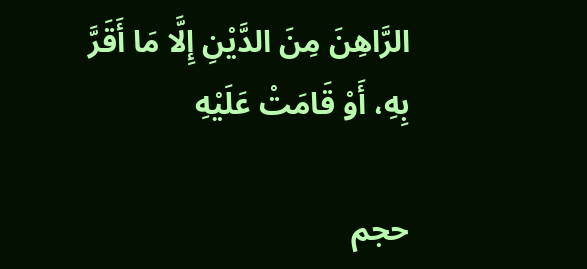الرَّاهِنَ مِنَ الدَّيْنِ إِلَّا مَا أَقَرَّ بِهِ، أَوْ قَامَتْ عَلَيْهِ

حجم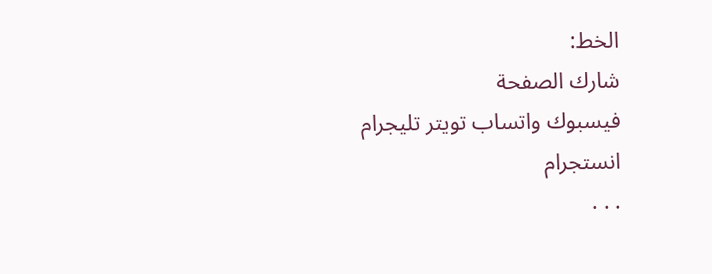الخط:
شارك الصفحة
فيسبوك واتساب تويتر تليجرام انستجرام
. . .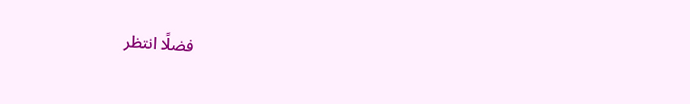فضلًا انتظر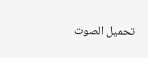تحميل الصوت